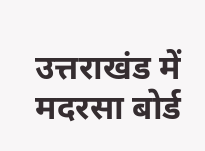उत्तराखंड में मदरसा बोर्ड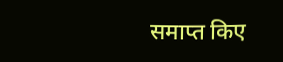समाप्त किए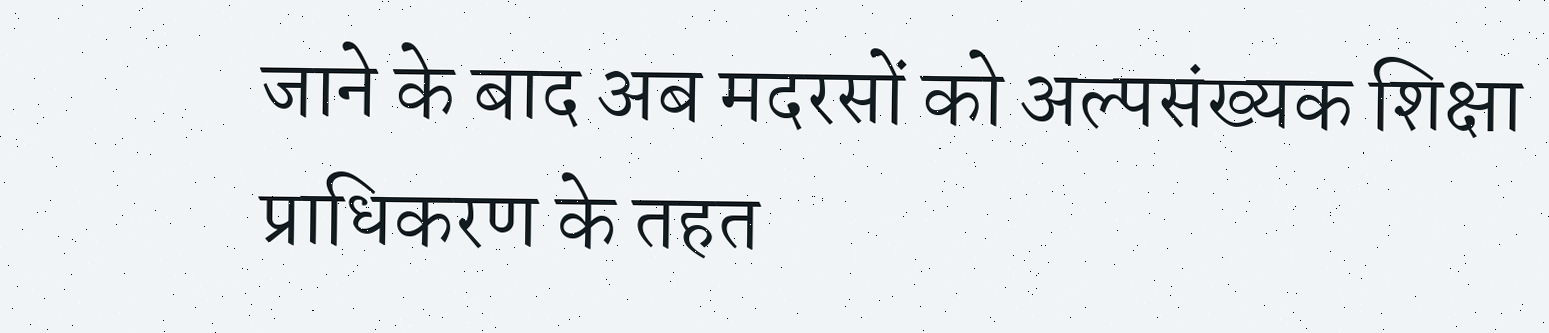जाने के बाद अब मदरसों को अल्पसंख्यक शिक्षा प्राधिकरण के तहत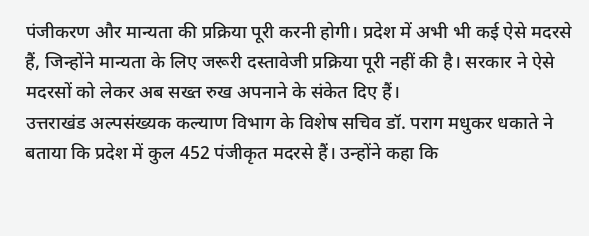पंजीकरण और मान्यता की प्रक्रिया पूरी करनी होगी। प्रदेश में अभी भी कई ऐसे मदरसे हैं, जिन्होंने मान्यता के लिए जरूरी दस्तावेजी प्रक्रिया पूरी नहीं की है। सरकार ने ऐसे मदरसों को लेकर अब सख्त रुख अपनाने के संकेत दिए हैं।
उत्तराखंड अल्पसंख्यक कल्याण विभाग के विशेष सचिव डॉ. पराग मधुकर धकाते ने बताया कि प्रदेश में कुल 452 पंजीकृत मदरसे हैं। उन्होंने कहा कि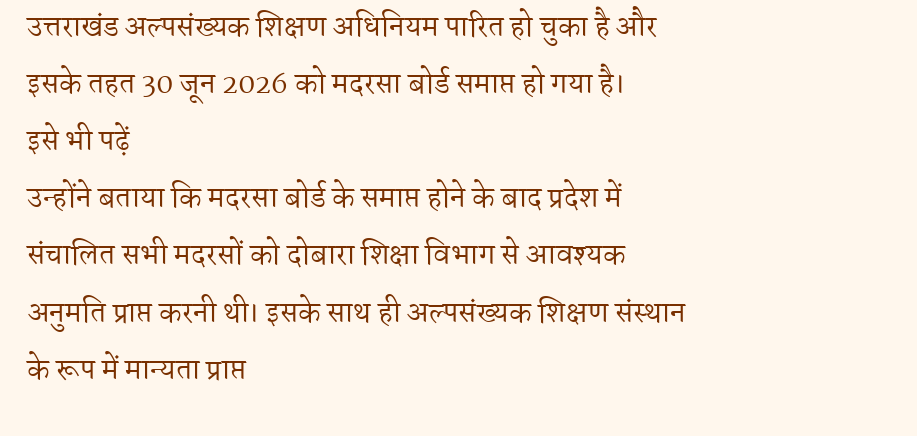उत्तराखंड अल्पसंख्यक शिक्षण अधिनियम पारित हो चुका है और इसके तहत 30 जून 2026 को मदरसा बोर्ड समाप्त हो गया है।
इसे भी पढ़ें
उन्होंने बताया कि मदरसा बोर्ड के समाप्त होने के बाद प्रदेश में संचालित सभी मदरसों को दोबारा शिक्षा विभाग से आवश्यक अनुमति प्राप्त करनी थी। इसके साथ ही अल्पसंख्यक शिक्षण संस्थान के रूप में मान्यता प्राप्त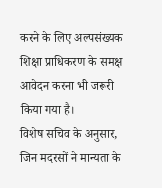करने के लिए अल्पसंख्यक शिक्षा प्राधिकरण के समक्ष आवेदन करना भी जरूरी किया गया है।
विशेष सचिव के अनुसार, जिन मदरसों ने मान्यता के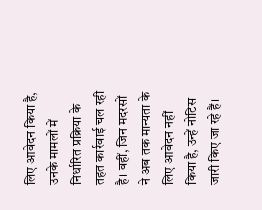लिए आवेदन किया है, उनके मामलों में निर्धारित प्रक्रिया के तहत कार्रवाई चल रही है। वहीं, जिन मदरसों ने अब तक मान्यता के लिए आवेदन नहीं किया है, उन्हें नोटिस जारी किए जा रहे हैं।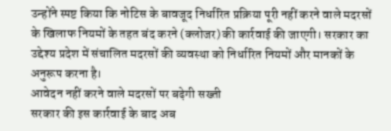उन्होंने स्पष्ट किया कि नोटिस के बावजूद निर्धारित प्रक्रिया पूरी नहीं करने वाले मदरसों के खिलाफ नियमों के तहत बंद करने (क्लोजर) की कार्रवाई की जाएगी। सरकार का उद्देश्य प्रदेश में संचालित मदरसों की व्यवस्था को निर्धारित नियमों और मानकों के अनुरूप करना है।
आवेदन नहीं करने वाले मदरसों पर बढ़ेगी सख्ती
सरकार की इस कार्रवाई के बाद अब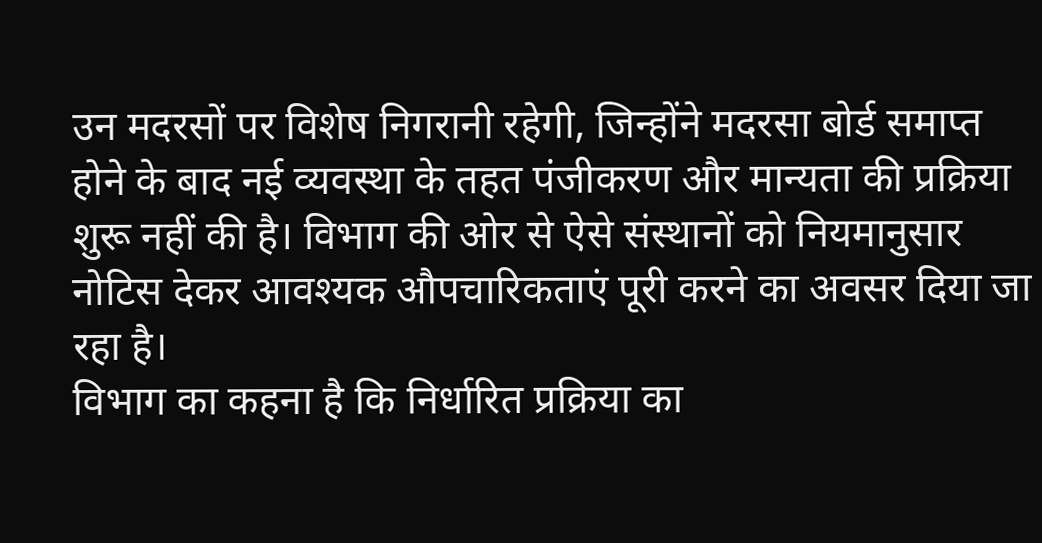उन मदरसों पर विशेष निगरानी रहेगी, जिन्होंने मदरसा बोर्ड समाप्त होने के बाद नई व्यवस्था के तहत पंजीकरण और मान्यता की प्रक्रिया शुरू नहीं की है। विभाग की ओर से ऐसे संस्थानों को नियमानुसार नोटिस देकर आवश्यक औपचारिकताएं पूरी करने का अवसर दिया जा रहा है।
विभाग का कहना है कि निर्धारित प्रक्रिया का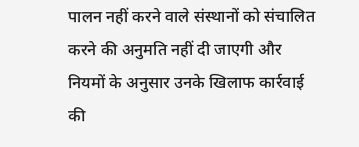पालन नहीं करने वाले संस्थानों को संचालित करने की अनुमति नहीं दी जाएगी और नियमों के अनुसार उनके खिलाफ कार्रवाई की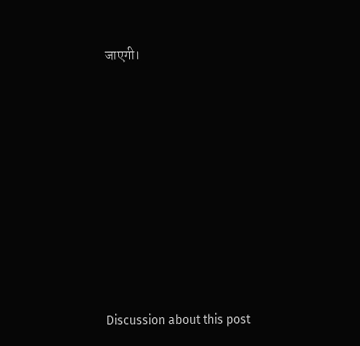जाएगी।












Discussion about this post